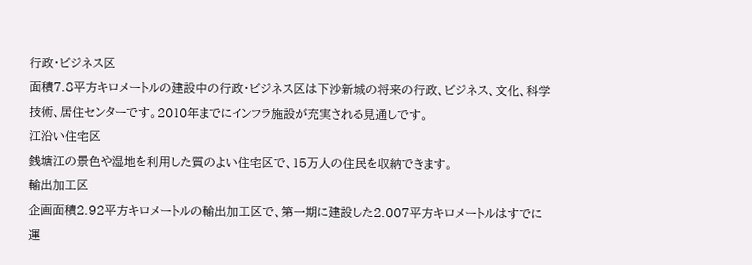行政・ビジネス区
面積7.8平方キロメートルの建設中の行政・ビジネス区は下沙新城の将来の行政、ビジネス、文化、科学技術、居住センターです。2010年までにインフラ施設が充実される見通しです。
江沿い住宅区
銭塘江の景色や湿地を利用した質のよい住宅区で、15万人の住民を収納できます。
輸出加工区
企画面積2.92平方キロメートルの輸出加工区で、第一期に建設した2.007平方キロメートルはすでに運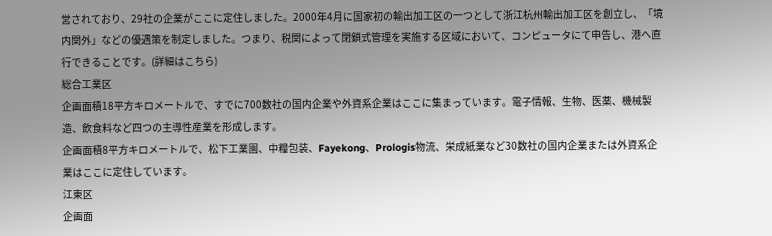営されており、29社の企業がここに定住しました。2000年4月に国家初の輸出加工区の一つとして浙江杭州輸出加工区を創立し、「境内関外」などの優遇策を制定しました。つまり、税関によって閉鎖式管理を実施する区域において、コンピュータにて申告し、港へ直行できることです。(詳細はこちら)
総合工業区
企画面積18平方キロメートルで、すでに700数社の国内企業や外資系企業はここに集まっています。電子情報、生物、医薬、機械製造、飲食料など四つの主導性産業を形成します。
企画面積8平方キロメートルで、松下工業園、中糧包装、Fayekong、Prologis物流、栄成紙業など30数社の国内企業または外資系企業はここに定住しています。
江東区
企画面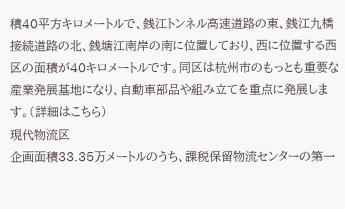積40平方キロメートルで、銭江トンネル高速道路の東、銭江九橋接続道路の北、銭塘江南岸の南に位置しており、西に位置する西区の面積が40キロメートルです。同区は杭州市のもっとも重要な産業発展基地になり、自動車部品や組み立てを重点に発展します。(詳細はこちら)
現代物流区
企画面積33.35万メートルのうち、課税保留物流センターの第一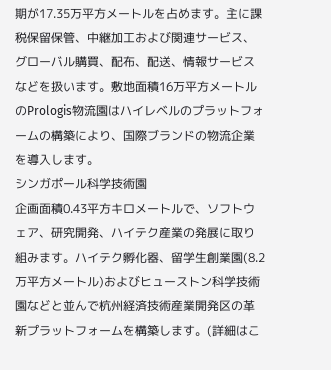期が17.35万平方メートルを占めます。主に課税保留保管、中継加工および関連サービス、グローバル購買、配布、配送、情報サービスなどを扱います。敷地面積16万平方メートルのPrologis物流園はハイレベルのプラットフォームの構築により、国際ブランドの物流企業を導入します。
シンガポール科学技術園
企画面積0.43平方キロメートルで、ソフトウェア、研究開発、ハイテク産業の発展に取り組みます。ハイテク孵化器、留学生創業園(8.2万平方メートル)およびヒューストン科学技術園などと並んで杭州経済技術産業開発区の革新プラットフォームを構築します。(詳細はこ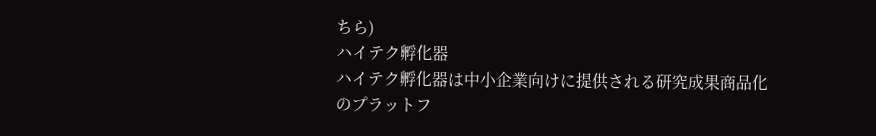ちら)
ハイテク孵化器
ハイテク孵化器は中小企業向けに提供される研究成果商品化のプラットフ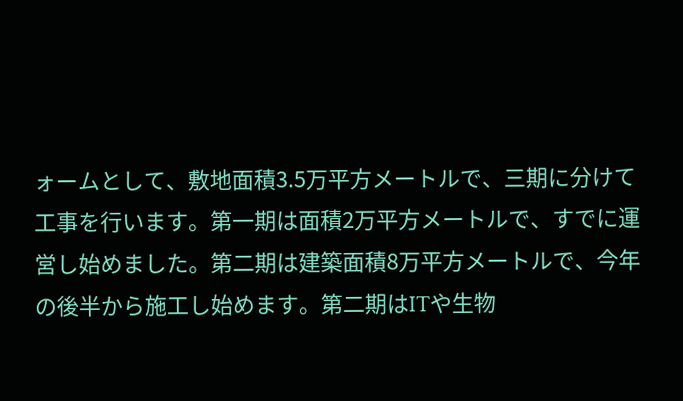ォームとして、敷地面積3.5万平方メートルで、三期に分けて工事を行います。第一期は面積2万平方メートルで、すでに運営し始めました。第二期は建築面積8万平方メートルで、今年の後半から施工し始めます。第二期はITや生物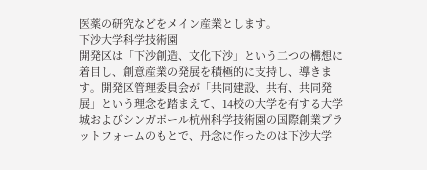医薬の研究などをメイン産業とします。
下沙大学科学技術園
開発区は「下沙創造、文化下沙」という二つの構想に着目し、創意産業の発展を積極的に支持し、導きます。開発区管理委員会が「共同建設、共有、共同発展」という理念を踏まえて、14校の大学を有する大学城およびシンガポール杭州科学技術園の国際創業プラットフォームのもとで、丹念に作ったのは下沙大学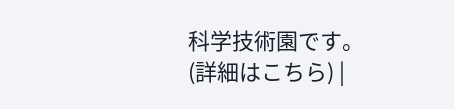科学技術園です。(詳細はこちら) |